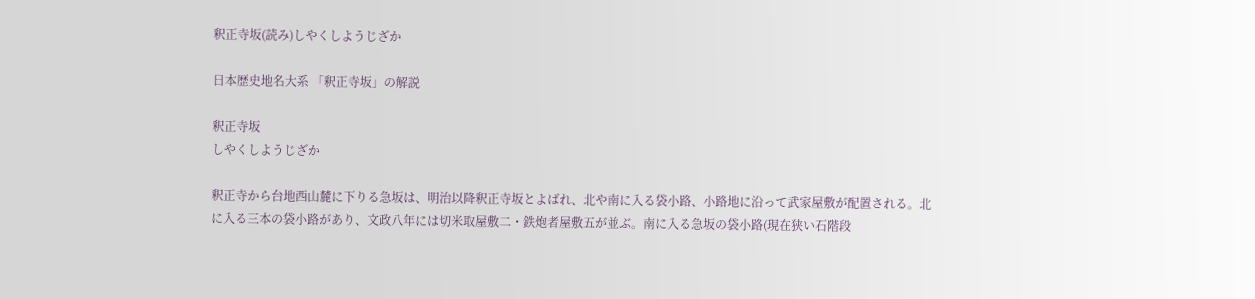釈正寺坂(読み)しやくしようじざか

日本歴史地名大系 「釈正寺坂」の解説

釈正寺坂
しやくしようじざか

釈正寺から台地西山麓に下りる急坂は、明治以降釈正寺坂とよばれ、北や南に入る袋小路、小路地に沿って武家屋敷が配置される。北に入る三本の袋小路があり、文政八年には切米取屋敷二・鉄炮者屋敷五が並ぶ。南に入る急坂の袋小路(現在狭い石階段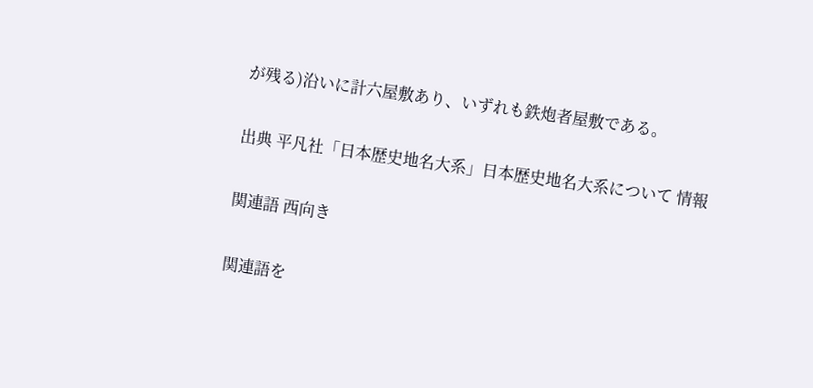が残る)沿いに計六屋敷あり、いずれも鉄炮者屋敷である。

出典 平凡社「日本歴史地名大系」日本歴史地名大系について 情報

関連語 西向き

関連語を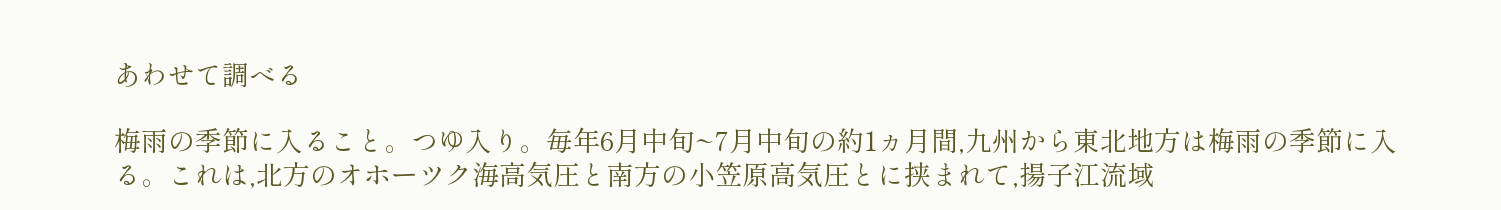あわせて調べる

梅雨の季節に入ること。つゆ入り。毎年6月中旬~7月中旬の約1ヵ月間,九州から東北地方は梅雨の季節に入る。これは,北方のオホーツク海高気圧と南方の小笠原高気圧とに挟まれて,揚子江流域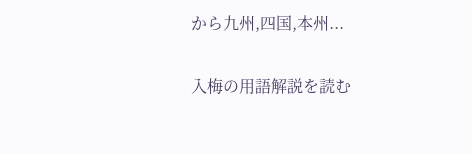から九州,四国,本州...

入梅の用語解説を読む